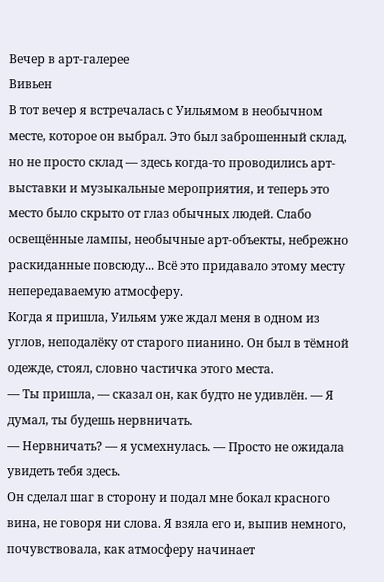Вечер в арт-галерее
Вивьен
В тот вечер я встречалась с Уильямом в необычном месте, которое он выбрал. Это был заброшенный склад, но не просто склад — здесь когда-то проводились арт-выставки и музыкальные мероприятия, и теперь это место было скрыто от глаз обычных людей. Слабо освещённые лампы, необычные арт-объекты, небрежно раскиданные повсюду... Всё это придавало этому месту непередаваемую атмосферу.
Когда я пришла, Уильям уже ждал меня в одном из углов, неподалёку от старого пианино. Он был в тёмной одежде, стоял, словно частичка этого места.
— Ты пришла, — сказал он, как будто не удивлён. — Я думал, ты будешь нервничать.
— Нервничать? — я усмехнулась. — Просто не ожидала увидеть тебя здесь.
Он сделал шаг в сторону и подал мне бокал красного вина, не говоря ни слова. Я взяла его и, выпив немного, почувствовала, как атмосферу начинает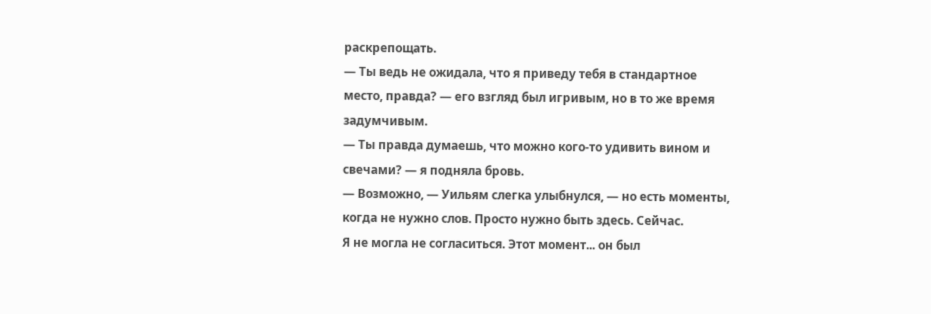раскрепощать.
— Ты ведь не ожидала, что я приведу тебя в стандартное место, правда? — его взгляд был игривым, но в то же время задумчивым.
— Ты правда думаешь, что можно кого-то удивить вином и свечами? — я подняла бровь.
— Возможно, — Уильям слегка улыбнулся, — но есть моменты, когда не нужно слов. Просто нужно быть здесь. Сейчас.
Я не могла не согласиться. Этот момент... он был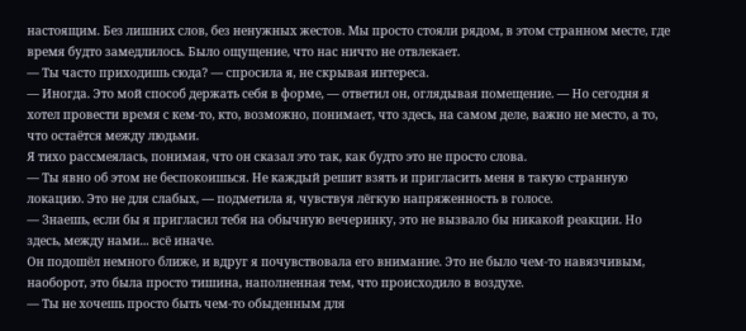настоящим. Без лишних слов, без ненужных жестов. Мы просто стояли рядом, в этом странном месте, где время будто замедлилось. Было ощущение, что нас ничто не отвлекает.
— Ты часто приходишь сюда? — спросила я, не скрывая интереса.
— Иногда. Это мой способ держать себя в форме, — ответил он, оглядывая помещение. — Но сегодня я хотел провести время с кем-то, кто, возможно, понимает, что здесь, на самом деле, важно не место, а то, что остаётся между людьми.
Я тихо рассмеялась, понимая, что он сказал это так, как будто это не просто слова.
— Ты явно об этом не беспокоишься. Не каждый решит взять и пригласить меня в такую странную локацию. Это не для слабых, — подметила я, чувствуя лёгкую напряженность в голосе.
— Знаешь, если бы я пригласил тебя на обычную вечеринку, это не вызвало бы никакой реакции. Но здесь, между нами... всё иначе.
Он подошёл немного ближе, и вдруг я почувствовала его внимание. Это не было чем-то навязчивым, наоборот, это была просто тишина, наполненная тем, что происходило в воздухе.
— Ты не хочешь просто быть чем-то обыденным для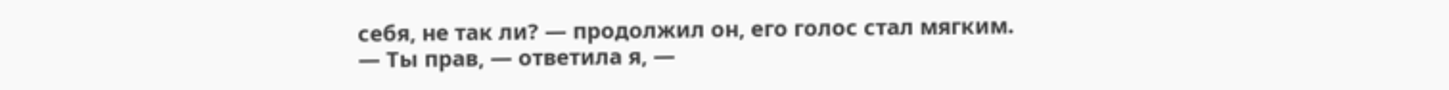себя, не так ли? — продолжил он, его голос стал мягким.
— Ты прав, — ответила я, —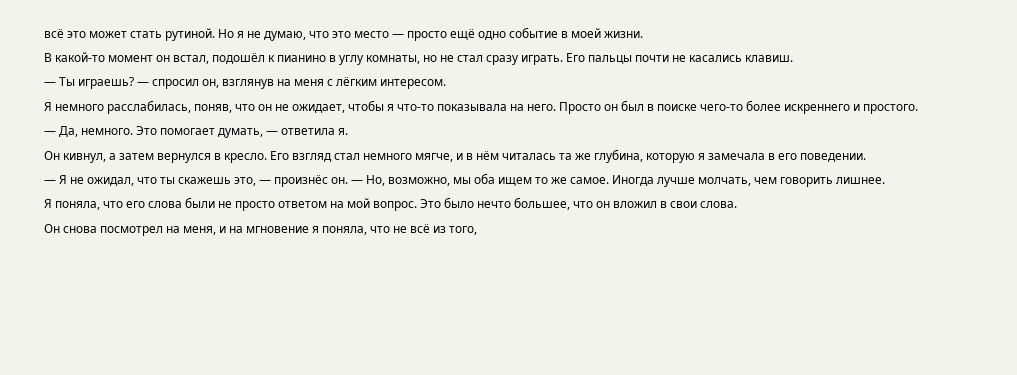всё это может стать рутиной. Но я не думаю, что это место — просто ещё одно событие в моей жизни.
В какой-то момент он встал, подошёл к пианино в углу комнаты, но не стал сразу играть. Его пальцы почти не касались клавиш.
— Ты играешь? — спросил он, взглянув на меня с лёгким интересом.
Я немного расслабилась, поняв, что он не ожидает, чтобы я что-то показывала на него. Просто он был в поиске чего-то более искреннего и простого.
— Да, немного. Это помогает думать, — ответила я.
Он кивнул, а затем вернулся в кресло. Его взгляд стал немного мягче, и в нём читалась та же глубина, которую я замечала в его поведении.
— Я не ожидал, что ты скажешь это, — произнёс он. — Но, возможно, мы оба ищем то же самое. Иногда лучше молчать, чем говорить лишнее.
Я поняла, что его слова были не просто ответом на мой вопрос. Это было нечто большее, что он вложил в свои слова.
Он снова посмотрел на меня, и на мгновение я поняла, что не всё из того,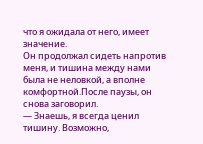что я ожидала от него, имеет значение.
Он продолжал сидеть напротив меня, и тишина между нами была не неловкой, а вполне комфортной.После паузы, он снова заговорил.
— Знаешь, я всегда ценил тишину. Возможно,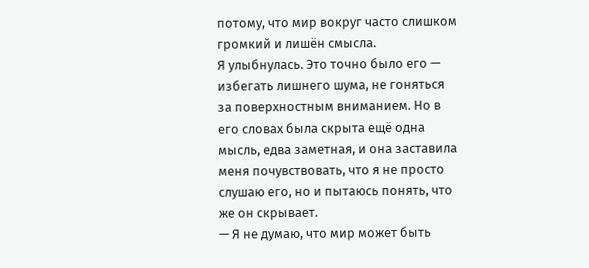потому, что мир вокруг часто слишком громкий и лишён смысла.
Я улыбнулась. Это точно было его — избегать лишнего шума, не гоняться за поверхностным вниманием. Но в его словах была скрыта ещё одна мысль, едва заметная, и она заставила меня почувствовать, что я не просто слушаю его, но и пытаюсь понять, что же он скрывает.
— Я не думаю, что мир может быть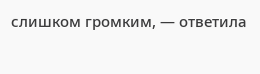слишком громким, — ответила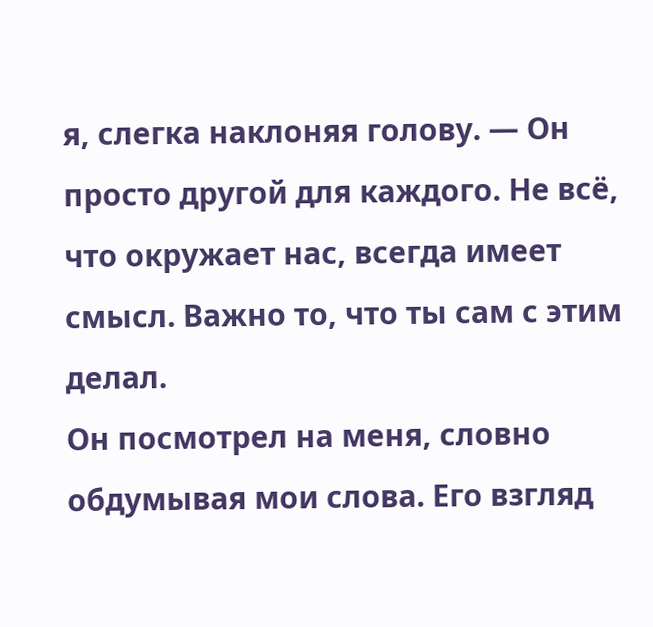я, слегка наклоняя голову. — Он просто другой для каждого. Не всё, что окружает нас, всегда имеет смысл. Важно то, что ты сам с этим делал.
Он посмотрел на меня, словно обдумывая мои слова. Его взгляд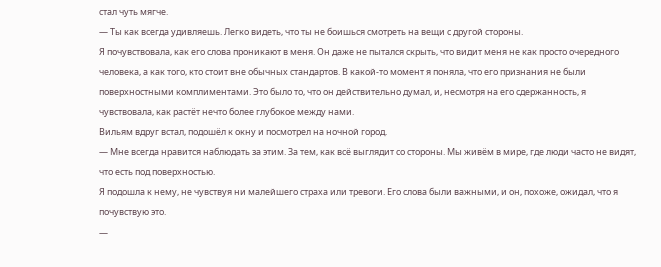стал чуть мягче.
— Ты как всегда удивляешь. Легко видеть, что ты не боишься смотреть на вещи с другой стороны.
Я почувствовала, как его слова проникают в меня. Он даже не пытался скрыть, что видит меня не как просто очередного человека, а как того, кто стоит вне обычных стандартов. В какой-то момент я поняла, что его признания не были поверхностными комплиментами. Это было то, что он действительно думал, и, несмотря на его сдержанность, я чувствовала, как растёт нечто более глубокое между нами.
Вильям вдруг встал, подошёл к окну и посмотрел на ночной город.
— Мне всегда нравится наблюдать за этим. За тем, как всё выглядит со стороны. Мы живём в мире, где люди часто не видят, что есть под поверхностью.
Я подошла к нему, не чувствуя ни малейшего страха или тревоги. Его слова были важными, и он, похоже, ожидал, что я почувствую это.
—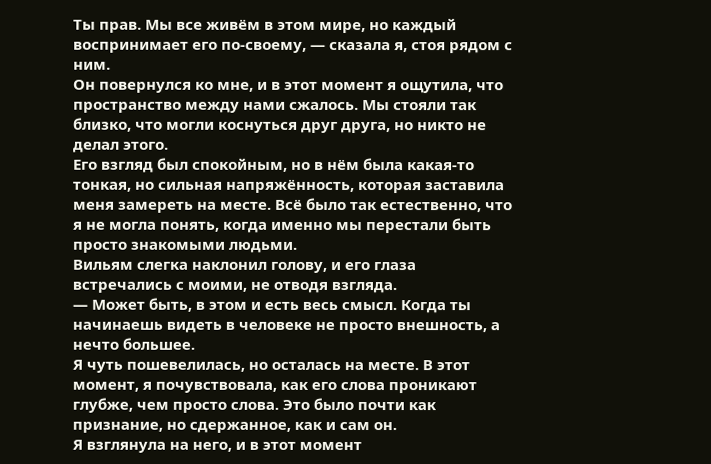Ты прав. Мы все живём в этом мире, но каждый воспринимает его по-своему, — сказала я, стоя рядом с ним.
Он повернулся ко мне, и в этот момент я ощутила, что пространство между нами сжалось. Мы стояли так близко, что могли коснуться друг друга, но никто не делал этого.
Его взгляд был спокойным, но в нём была какая-то тонкая, но сильная напряжённость, которая заставила меня замереть на месте. Всё было так естественно, что я не могла понять, когда именно мы перестали быть просто знакомыми людьми.
Вильям слегка наклонил голову, и его глаза встречались с моими, не отводя взгляда.
— Может быть, в этом и есть весь смысл. Когда ты начинаешь видеть в человеке не просто внешность, а нечто большее.
Я чуть пошевелилась, но осталась на месте. В этот момент, я почувствовала, как его слова проникают глубже, чем просто слова. Это было почти как признание, но сдержанное, как и сам он.
Я взглянула на него, и в этот момент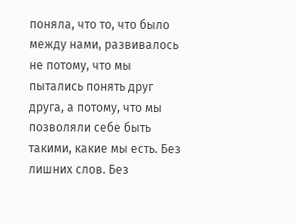поняла, что то, что было между нами, развивалось не потому, что мы пытались понять друг друга, а потому, что мы позволяли себе быть такими, какие мы есть. Без лишних слов. Без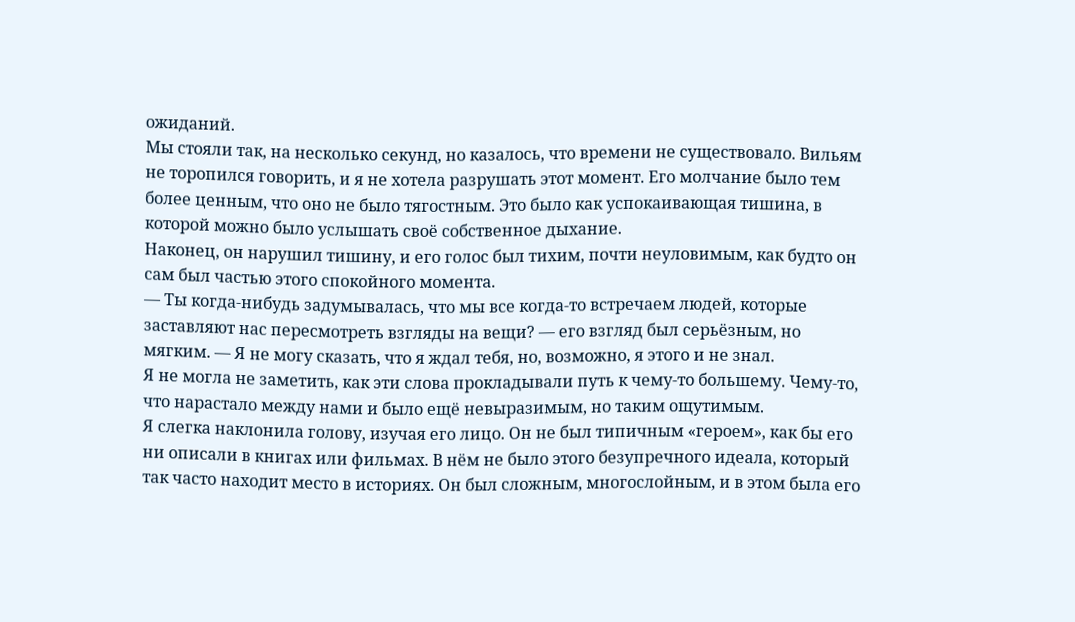ожиданий.
Мы стояли так, на несколько секунд, но казалось, что времени не существовало. Вильям не торопился говорить, и я не хотела разрушать этот момент. Его молчание было тем более ценным, что оно не было тягостным. Это было как успокаивающая тишина, в которой можно было услышать своё собственное дыхание.
Наконец, он нарушил тишину, и его голос был тихим, почти неуловимым, как будто он сам был частью этого спокойного момента.
— Ты когда-нибудь задумывалась, что мы все когда-то встречаем людей, которые заставляют нас пересмотреть взгляды на вещи? — его взгляд был серьёзным, но мягким. — Я не могу сказать, что я ждал тебя, но, возможно, я этого и не знал.
Я не могла не заметить, как эти слова прокладывали путь к чему-то большему. Чему-то, что нарастало между нами и было ещё невыразимым, но таким ощутимым.
Я слегка наклонила голову, изучая его лицо. Он не был типичным «героем», как бы его ни описали в книгах или фильмах. В нём не было этого безупречного идеала, который так часто находит место в историях. Он был сложным, многослойным, и в этом была его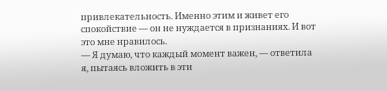привлекательность. Именно этим и живет его спокойствие — он не нуждается в признаниях. И вот это мне нравилось.
— Я думаю, что каждый момент важен, — ответила я, пытаясь вложить в эти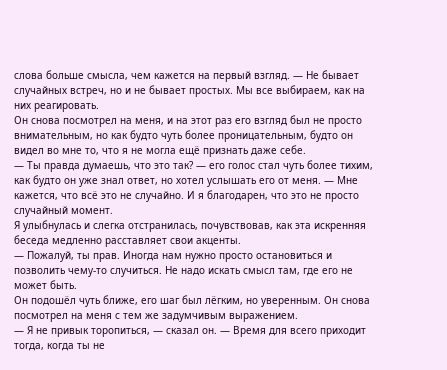слова больше смысла, чем кажется на первый взгляд. — Не бывает случайных встреч, но и не бывает простых. Мы все выбираем, как на них реагировать.
Он снова посмотрел на меня, и на этот раз его взгляд был не просто внимательным, но как будто чуть более проницательным, будто он видел во мне то, что я не могла ещё признать даже себе.
— Ты правда думаешь, что это так? — его голос стал чуть более тихим, как будто он уже знал ответ, но хотел услышать его от меня. — Мне кажется, что всё это не случайно. И я благодарен, что это не просто случайный момент.
Я улыбнулась и слегка отстранилась, почувствовав, как эта искренняя беседа медленно расставляет свои акценты.
— Пожалуй, ты прав. Иногда нам нужно просто остановиться и позволить чему-то случиться. Не надо искать смысл там, где его не может быть.
Он подошёл чуть ближе, его шаг был лёгким, но уверенным. Он снова посмотрел на меня с тем же задумчивым выражением.
— Я не привык торопиться, — сказал он. — Время для всего приходит тогда, когда ты не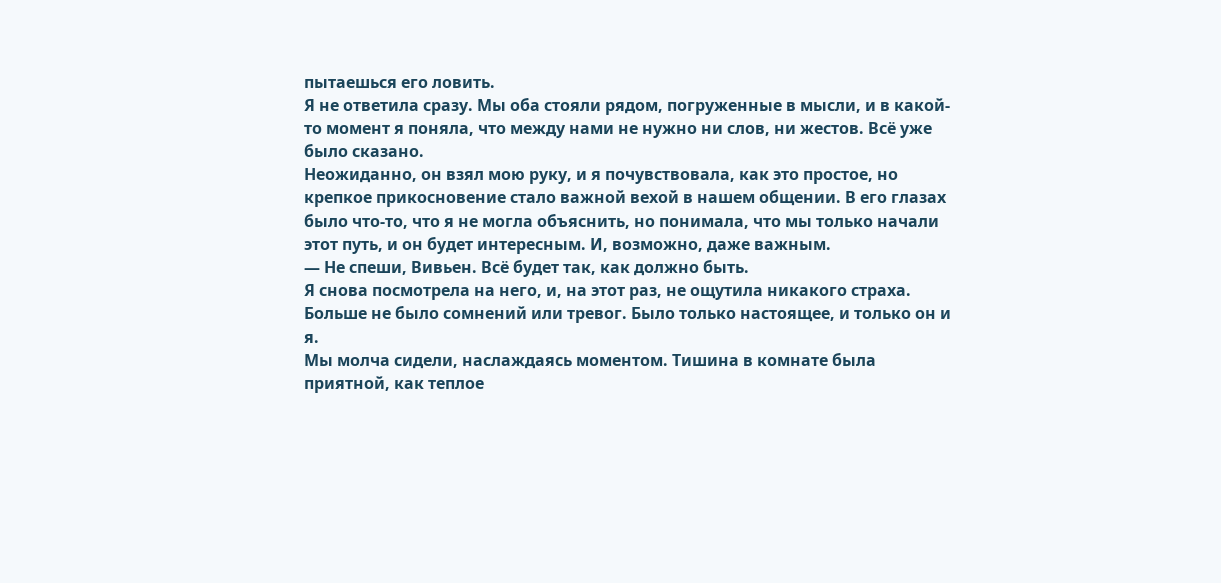пытаешься его ловить.
Я не ответила сразу. Мы оба стояли рядом, погруженные в мысли, и в какой-то момент я поняла, что между нами не нужно ни слов, ни жестов. Всё уже было сказано.
Неожиданно, он взял мою руку, и я почувствовала, как это простое, но крепкое прикосновение стало важной вехой в нашем общении. В его глазах было что-то, что я не могла объяснить, но понимала, что мы только начали этот путь, и он будет интересным. И, возможно, даже важным.
— Не спеши, Вивьен. Всё будет так, как должно быть.
Я снова посмотрела на него, и, на этот раз, не ощутила никакого страха. Больше не было сомнений или тревог. Было только настоящее, и только он и я.
Мы молча сидели, наслаждаясь моментом. Тишина в комнате была приятной, как теплое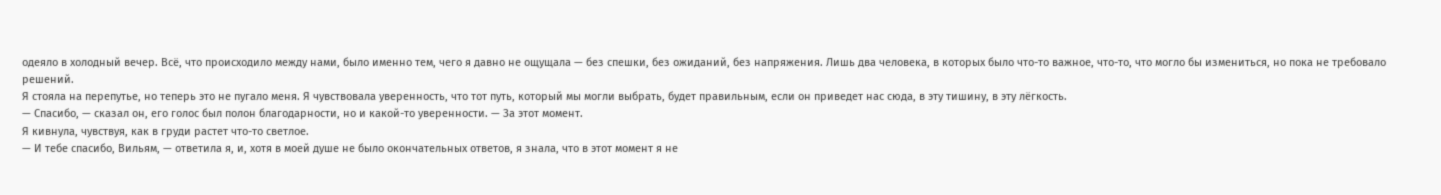одеяло в холодный вечер. Всё, что происходило между нами, было именно тем, чего я давно не ощущала — без спешки, без ожиданий, без напряжения. Лишь два человека, в которых было что-то важное, что-то, что могло бы измениться, но пока не требовало решений.
Я стояла на перепутье, но теперь это не пугало меня. Я чувствовала уверенность, что тот путь, который мы могли выбрать, будет правильным, если он приведет нас сюда, в эту тишину, в эту лёгкость.
— Спасибо, — сказал он, его голос был полон благодарности, но и какой-то уверенности. — За этот момент.
Я кивнула, чувствуя, как в груди растет что-то светлое.
— И тебе спасибо, Вильям, — ответила я, и, хотя в моей душе не было окончательных ответов, я знала, что в этот момент я не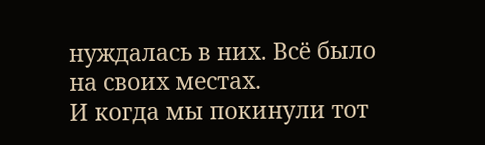нуждалась в них. Всё было на своих местах.
И когда мы покинули тот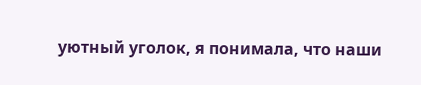уютный уголок, я понимала, что наши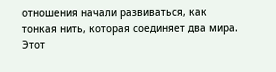отношения начали развиваться, как тонкая нить, которая соединяет два мира. Этот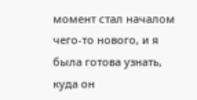момент стал началом чего-то нового, и я была готова узнать, куда он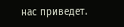нас приведет.